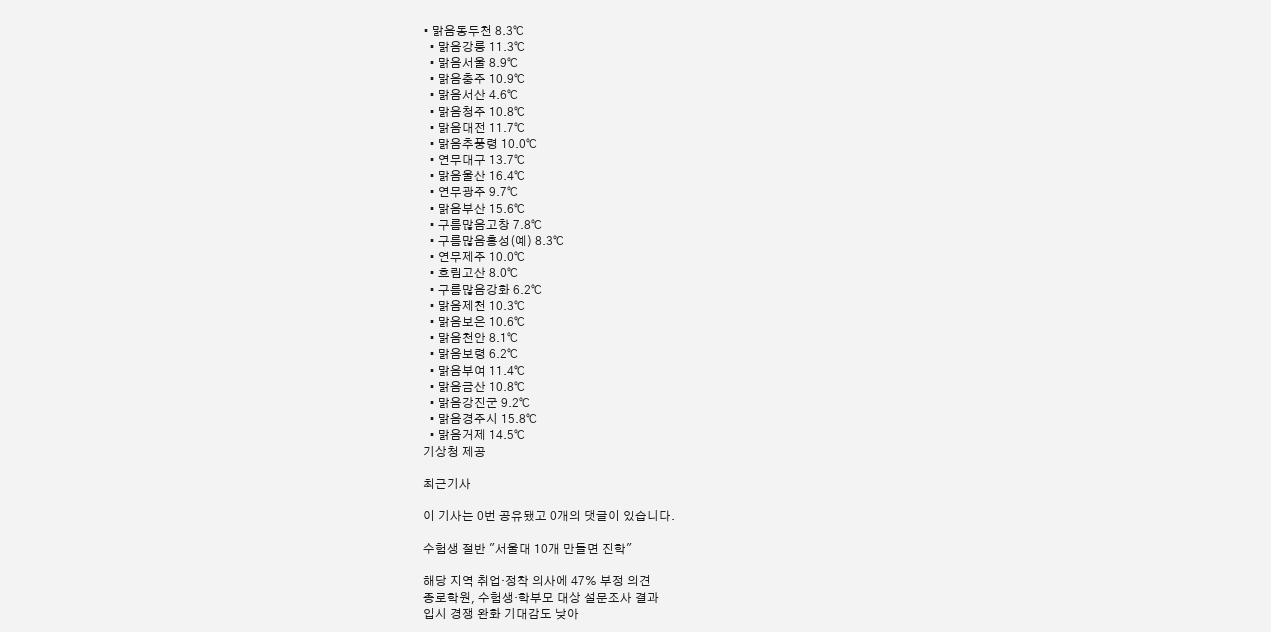• 맑음동두천 8.3℃
  • 맑음강릉 11.3℃
  • 맑음서울 8.9℃
  • 맑음충주 10.9℃
  • 맑음서산 4.6℃
  • 맑음청주 10.8℃
  • 맑음대전 11.7℃
  • 맑음추풍령 10.0℃
  • 연무대구 13.7℃
  • 맑음울산 16.4℃
  • 연무광주 9.7℃
  • 맑음부산 15.6℃
  • 구름많음고창 7.8℃
  • 구름많음홍성(예) 8.3℃
  • 연무제주 10.0℃
  • 흐림고산 8.0℃
  • 구름많음강화 6.2℃
  • 맑음제천 10.3℃
  • 맑음보은 10.6℃
  • 맑음천안 8.1℃
  • 맑음보령 6.2℃
  • 맑음부여 11.4℃
  • 맑음금산 10.8℃
  • 맑음강진군 9.2℃
  • 맑음경주시 15.8℃
  • 맑음거제 14.5℃
기상청 제공

최근기사

이 기사는 0번 공유됐고 0개의 댓글이 있습니다.

수험생 절반 "서울대 10개 만들면 진학"

해당 지역 취업·정착 의사에 47% 부정 의견
종로학원, 수험생·학부모 대상 설문조사 결과
입시 경쟁 완화 기대감도 낮아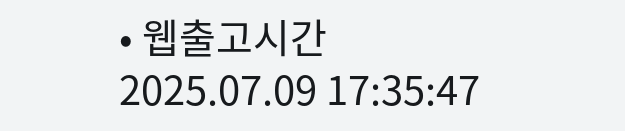• 웹출고시간2025.07.09 17:35:47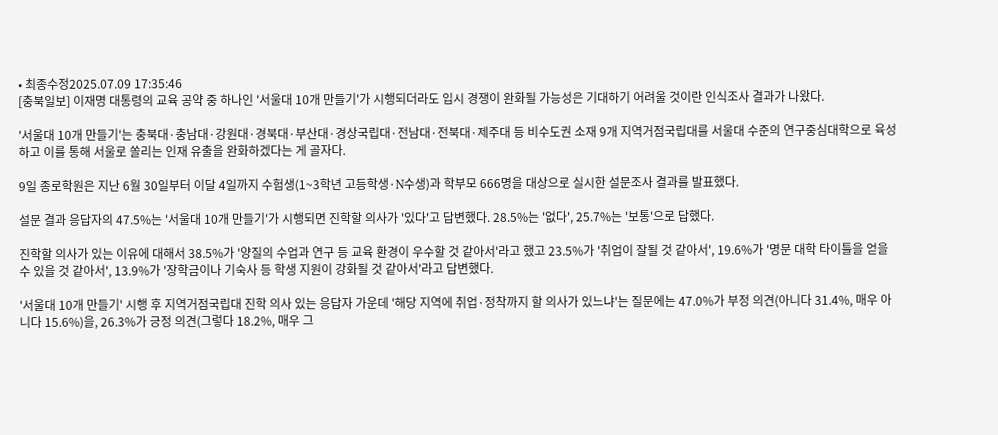• 최종수정2025.07.09 17:35:46
[충북일보] 이재명 대통령의 교육 공약 중 하나인 '서울대 10개 만들기'가 시행되더라도 입시 경쟁이 완화될 가능성은 기대하기 어려울 것이란 인식조사 결과가 나왔다.

'서울대 10개 만들기'는 충북대·충남대·강원대·경북대·부산대·경상국립대·전남대·전북대·제주대 등 비수도권 소재 9개 지역거점국립대를 서울대 수준의 연구중심대학으로 육성하고 이를 통해 서울로 쏠리는 인재 유출을 완화하겠다는 게 골자다.

9일 종로학원은 지난 6월 30일부터 이달 4일까지 수험생(1~3학년 고등학생·N수생)과 학부모 666명을 대상으로 실시한 설문조사 결과를 발표했다.

설문 결과 응답자의 47.5%는 '서울대 10개 만들기'가 시행되면 진학할 의사가 '있다'고 답변했다. 28.5%는 '없다', 25.7%는 '보통'으로 답했다.

진학할 의사가 있는 이유에 대해서 38.5%가 '양질의 수업과 연구 등 교육 환경이 우수할 것 같아서'라고 했고 23.5%가 '취업이 잘될 것 같아서', 19.6%가 '명문 대학 타이틀을 얻을 수 있을 것 같아서', 13.9%가 '장학금이나 기숙사 등 학생 지원이 강화될 것 같아서'라고 답변했다.

'서울대 10개 만들기' 시행 후 지역거점국립대 진학 의사 있는 응답자 가운데 '해당 지역에 취업·정착까지 할 의사가 있느냐'는 질문에는 47.0%가 부정 의견(아니다 31.4%, 매우 아니다 15.6%)을, 26.3%가 긍정 의견(그렇다 18.2%, 매우 그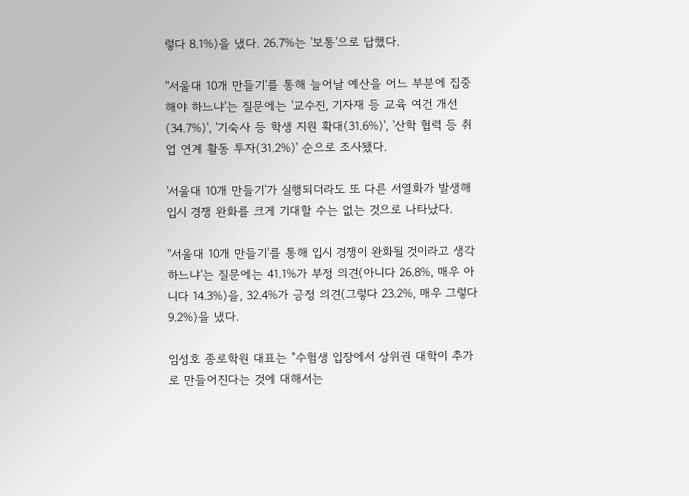렇다 8.1%)을 냈다. 26.7%는 '보통'으로 답했다.

''서울대 10개 만들기'를 통해 늘어날 예산을 어느 부분에 집중해야 하느냐'는 질문에는 '교수진, 기자재 등 교육 여건 개선(34.7%)', '기숙사 등 학생 지원 확대(31.6%)', '산학 협력 등 취업 연계 활동 투자(31.2%)' 순으로 조사됐다.

'서울대 10개 만들기'가 실행되더라도 또 다른 서열화가 발생해 입시 경쟁 완화를 크게 기대할 수는 없는 것으로 나타났다.

''서울대 10개 만들기'를 통해 입시 경쟁이 완화될 것이라고 생각하느냐'는 질문에는 41.1%가 부정 의견(아니다 26.8%, 매우 아니다 14.3%)을, 32.4%가 긍정 의견(그렇다 23.2%, 매우 그렇다 9.2%)을 냈다.

임성호 종로학원 대표는 "수험생 입장에서 상위권 대학이 추가로 만들어진다는 것에 대해서는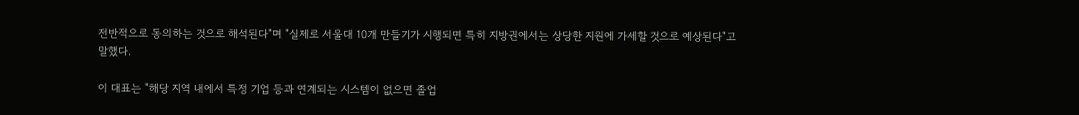전반적으로 동의하는 것으로 해석된다"며 "실제로 서울대 10개 만들기가 시행되면 특히 지방권에서는 상당한 지원에 가세할 것으로 예상된다"고 말했다.

이 대표는 "해당 지역 내에서 특정 기업 등과 연계되는 시스템이 없으면 졸업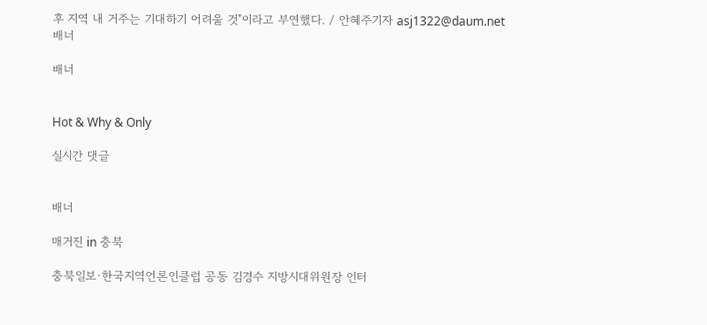후 지역 내 거주는 기대하기 어려울 것"이라고 부연했다. / 안혜주기자 asj1322@daum.net
배너

배너


Hot & Why & Only

실시간 댓글


배너

매거진 in 충북

충북일보·한국지역언론인클럽 공동 김경수 지방시대위원장 인터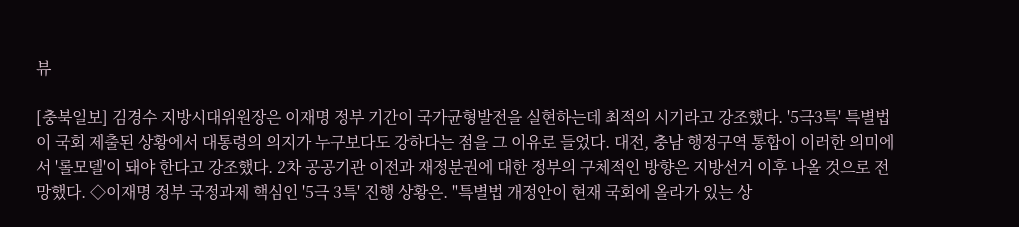뷰

[충북일보] 김경수 지방시대위원장은 이재명 정부 기간이 국가균형발전을 실현하는데 최적의 시기라고 강조했다. '5극3특' 특별법이 국회 제출된 상황에서 대통령의 의지가 누구보다도 강하다는 점을 그 이유로 들었다. 대전, 충남 행정구역 통합이 이러한 의미에서 '롤모델'이 돼야 한다고 강조했다. 2차 공공기관 이전과 재정분권에 대한 정부의 구체적인 방향은 지방선거 이후 나올 것으로 전망했다. ◇이재명 정부 국정과제 핵심인 '5극 3특' 진행 상황은. "특별법 개정안이 현재 국회에 올라가 있는 상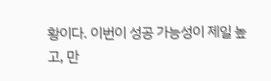황이다. 이번이 성공 가능성이 제일 높고, 만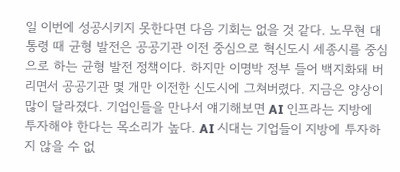일 이번에 성공시키지 못한다면 다음 기회는 없을 것 같다. 노무현 대통령 때 균형 발전은 공공기관 이전 중심으로 혁신도시 세종시를 중심으로 하는 균형 발전 정책이다. 하지만 이명박 정부 들어 백지화돼 버리면서 공공기관 몇 개만 이전한 신도시에 그쳐버렸다. 지금은 양상이 많이 달라졌다. 기업인들을 만나서 얘기해보면 AI 인프라는 지방에 투자해야 한다는 목소리가 높다. AI 시대는 기업들이 지방에 투자하지 않을 수 없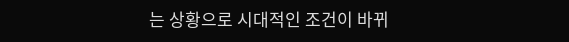는 상황으로 시대적인 조건이 바뀌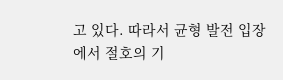고 있다. 따라서 균형 발전 입장에서 절호의 기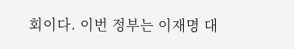회이다. 이번 정부는 이재명 대